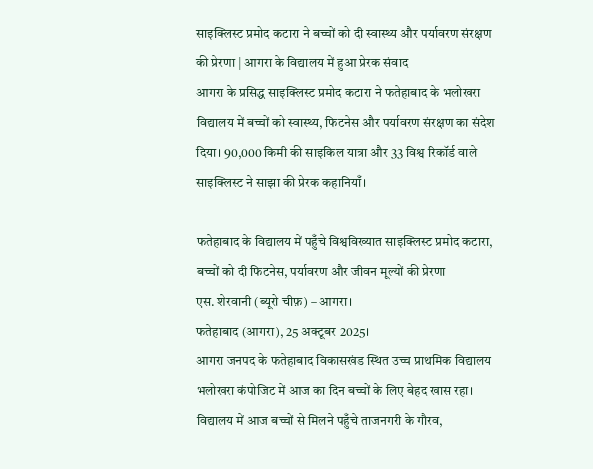साइक्लिस्ट प्रमोद कटारा ने बच्चों को दी स्वास्थ्य और पर्यावरण संरक्षण की प्रेरणा | आगरा के विद्यालय में हुआ प्रेरक संवाद
आगरा के प्रसिद्ध साइक्लिस्ट प्रमोद कटारा ने फतेहाबाद के भलोखरा विद्यालय में बच्चों को स्वास्थ्य, फिटनेस और पर्यावरण संरक्षण का संदेश दिया। 90,000 किमी की साइकिल यात्रा और 33 विश्व रिकॉर्ड वाले साइक्लिस्ट ने साझा की प्रेरक कहानियाँ।

फतेहाबाद के विद्यालय में पहुँचे विश्वविख्यात साइक्लिस्ट प्रमोद कटारा, बच्चों को दी फिटनेस, पर्यावरण और जीवन मूल्यों की प्रेरणा
एस. शेरवानी (ब्यूरो चीफ़) – आगरा।
फतेहाबाद (आगरा), 25 अक्टूबर 2025।
आगरा जनपद के फतेहाबाद विकासखंड स्थित उच्च प्राथमिक विद्यालय भलोखरा कंपोजिट में आज का दिन बच्चों के लिए बेहद खास रहा।
विद्यालय में आज बच्चों से मिलने पहुँचे ताजनगरी के गौरव,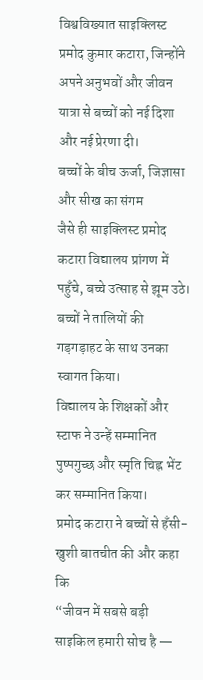विश्वविख्यात साइक्लिस्ट प्रमोद कुमार कटारा, जिन्होंने अपने अनुभवों और जीवन यात्रा से बच्चों को नई दिशा और नई प्रेरणा दी।
बच्चों के बीच ऊर्जा, जिज्ञासा और सीख का संगम
जैसे ही साइक्लिस्ट प्रमोद कटारा विद्यालय प्रांगण में पहुँचे, बच्चे उत्साह से झूम उठे।
बच्चों ने तालियों की गड़गड़ाहट के साथ उनका स्वागत किया।
विद्यालय के शिक्षकों और स्टाफ ने उन्हें सम्मानित पुष्पगुच्छ और स्मृति चिह्न भेंट कर सम्मानित किया।
प्रमोद कटारा ने बच्चों से हँसी-खुशी बातचीत की और कहा कि
“जीवन में सबसे बड़ी साइकिल हमारी सोच है —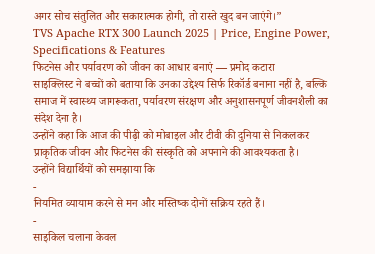अगर सोच संतुलित और सकारात्मक होगी, तो रास्ते खुद बन जाएंगे।”
TVS Apache RTX 300 Launch 2025 | Price, Engine Power, Specifications & Features
फिटनेस और पर्यावरण को जीवन का आधार बनाएं — प्रमोद कटारा
साइक्लिस्ट ने बच्चों को बताया कि उनका उद्देश्य सिर्फ रिकॉर्ड बनाना नहीं है, बल्कि समाज में स्वास्थ्य जागरूकता, पर्यावरण संरक्षण और अनुशासनपूर्ण जीवनशैली का संदेश देना है।
उन्होंने कहा कि आज की पीढ़ी को मोबाइल और टीवी की दुनिया से निकलकर प्राकृतिक जीवन और फिटनेस की संस्कृति को अपनाने की आवश्यकता है।
उन्होंने विद्यार्थियों को समझाया कि
-
नियमित व्यायाम करने से मन और मस्तिष्क दोनों सक्रिय रहते हैं।
-
साइकिल चलाना केवल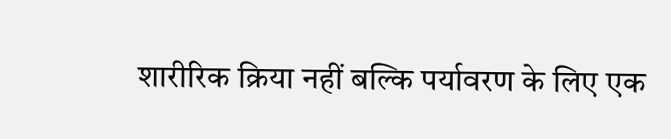शारीरिक क्रिया नहीं बल्कि पर्यावरण के लिए एक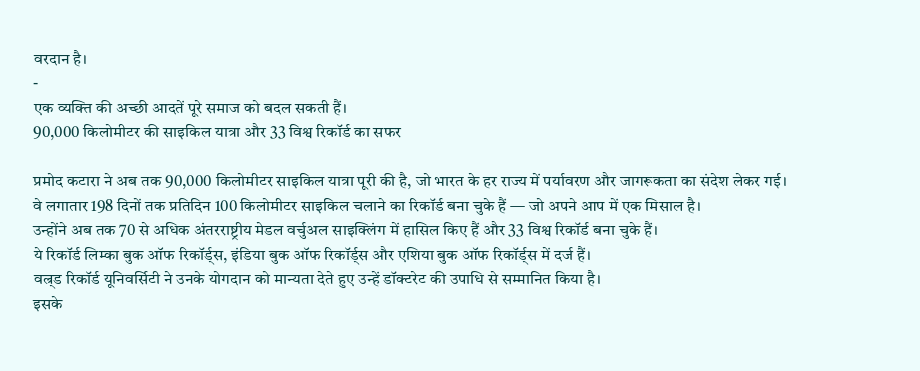वरदान है।
-
एक व्यक्ति की अच्छी आदतें पूरे समाज को बदल सकती हैं।
90,000 किलोमीटर की साइकिल यात्रा और 33 विश्व रिकॉर्ड का सफर

प्रमोद कटारा ने अब तक 90,000 किलोमीटर साइकिल यात्रा पूरी की है, जो भारत के हर राज्य में पर्यावरण और जागरूकता का संदेश लेकर गई।
वे लगातार 198 दिनों तक प्रतिदिन 100 किलोमीटर साइकिल चलाने का रिकॉर्ड बना चुके हैं — जो अपने आप में एक मिसाल है।
उन्होंने अब तक 70 से अधिक अंतरराष्ट्रीय मेडल वर्चुअल साइक्लिंग में हासिल किए हैं और 33 विश्व रिकॉर्ड बना चुके हैं।
ये रिकॉर्ड लिम्का बुक ऑफ रिकॉर्ड्स, इंडिया बुक ऑफ रिकॉर्ड्स और एशिया बुक ऑफ रिकॉर्ड्स में दर्ज हैं।
वल्र्ड रिकॉर्ड यूनिवर्सिटी ने उनके योगदान को मान्यता देते हुए उन्हें डॉक्टरेट की उपाधि से सम्मानित किया है।
इसके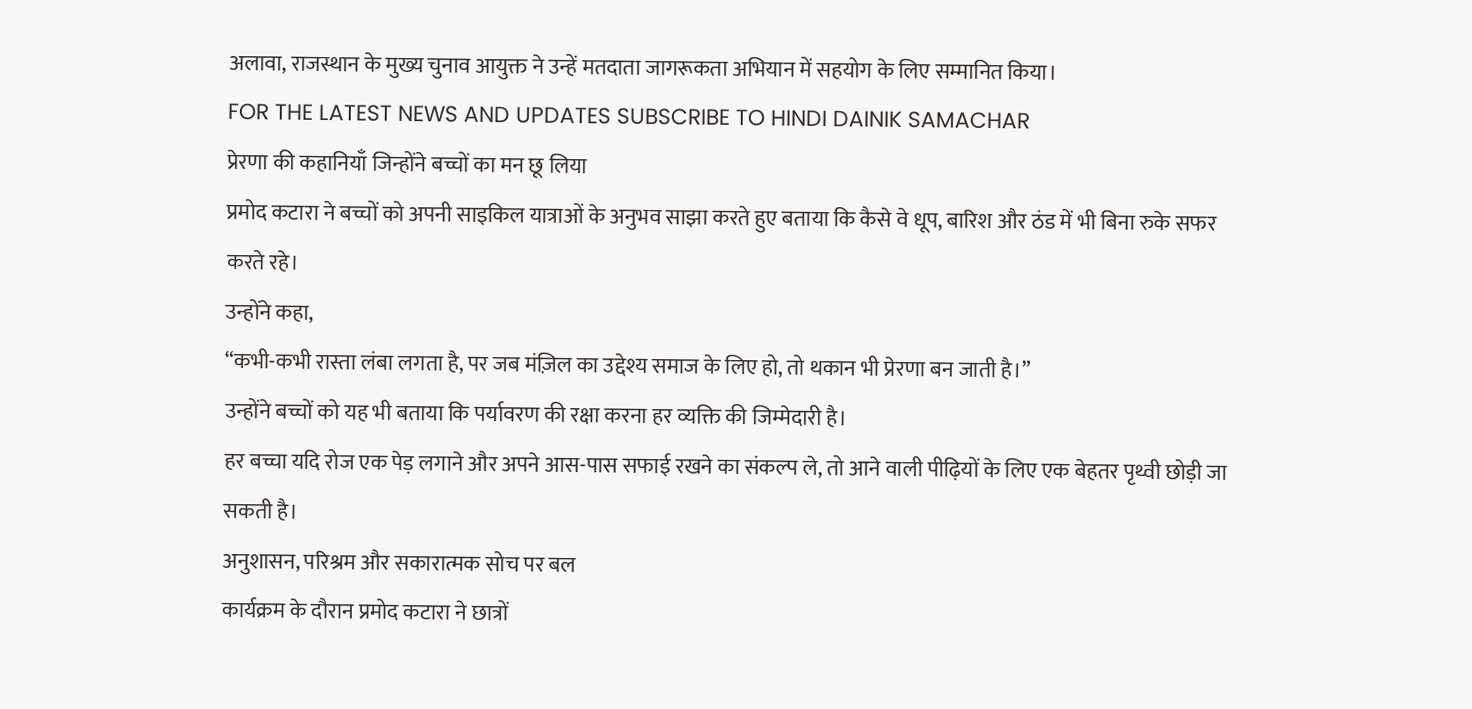अलावा, राजस्थान के मुख्य चुनाव आयुक्त ने उन्हें मतदाता जागरूकता अभियान में सहयोग के लिए सम्मानित किया।
FOR THE LATEST NEWS AND UPDATES SUBSCRIBE TO HINDI DAINIK SAMACHAR
प्रेरणा की कहानियाँ जिन्होंने बच्चों का मन छू लिया
प्रमोद कटारा ने बच्चों को अपनी साइकिल यात्राओं के अनुभव साझा करते हुए बताया कि कैसे वे धूप, बारिश और ठंड में भी बिना रुके सफर करते रहे।
उन्होंने कहा,
“कभी-कभी रास्ता लंबा लगता है, पर जब मंज़िल का उद्देश्य समाज के लिए हो, तो थकान भी प्रेरणा बन जाती है।”
उन्होंने बच्चों को यह भी बताया कि पर्यावरण की रक्षा करना हर व्यक्ति की जिम्मेदारी है।
हर बच्चा यदि रोज एक पेड़ लगाने और अपने आस-पास सफाई रखने का संकल्प ले, तो आने वाली पीढ़ियों के लिए एक बेहतर पृथ्वी छोड़ी जा सकती है।
अनुशासन, परिश्रम और सकारात्मक सोच पर बल
कार्यक्रम के दौरान प्रमोद कटारा ने छात्रों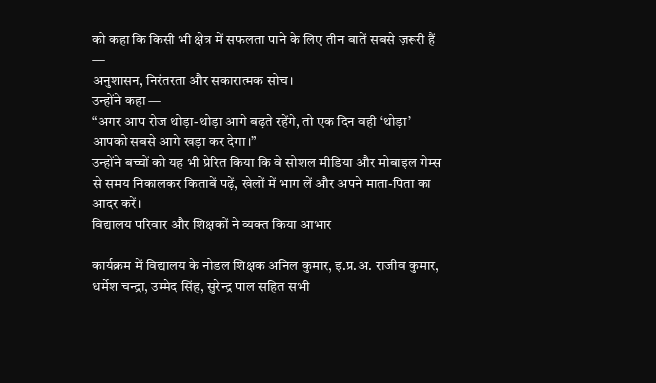को कहा कि किसी भी क्षेत्र में सफलता पाने के लिए तीन बातें सबसे ज़रूरी हैं —
अनुशासन, निरंतरता और सकारात्मक सोच।
उन्होंने कहा —
“अगर आप रोज थोड़ा-थोड़ा आगे बढ़ते रहेंगे, तो एक दिन वही ‘थोड़ा’ आपको सबसे आगे खड़ा कर देगा।”
उन्होंने बच्चों को यह भी प्रेरित किया कि वे सोशल मीडिया और मोबाइल गेम्स से समय निकालकर किताबें पढ़ें, खेलों में भाग लें और अपने माता-पिता का आदर करें।
विद्यालय परिवार और शिक्षकों ने व्यक्त किया आभार

कार्यक्रम में विद्यालय के नोडल शिक्षक अनिल कुमार, इ.प्र.अ. राजीव कुमार, धर्मेश चन्द्रा, उम्मेद सिंह, सुरेन्द्र पाल सहित सभी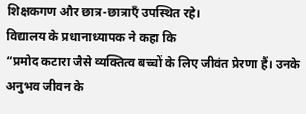शिक्षकगण और छात्र-छात्राएँ उपस्थित रहे।
विद्यालय के प्रधानाध्यापक ने कहा कि
“प्रमोद कटारा जैसे व्यक्तित्व बच्चों के लिए जीवंत प्रेरणा हैं। उनके अनुभव जीवन के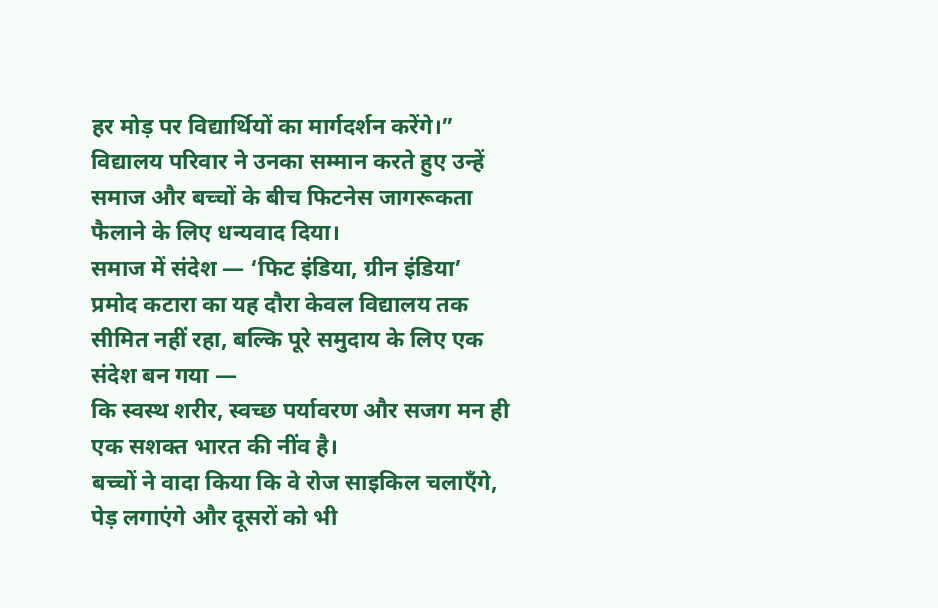हर मोड़ पर विद्यार्थियों का मार्गदर्शन करेंगे।”
विद्यालय परिवार ने उनका सम्मान करते हुए उन्हें समाज और बच्चों के बीच फिटनेस जागरूकता फैलाने के लिए धन्यवाद दिया।
समाज में संदेश — ‘फिट इंडिया, ग्रीन इंडिया’
प्रमोद कटारा का यह दौरा केवल विद्यालय तक सीमित नहीं रहा, बल्कि पूरे समुदाय के लिए एक संदेश बन गया —
कि स्वस्थ शरीर, स्वच्छ पर्यावरण और सजग मन ही एक सशक्त भारत की नींव है।
बच्चों ने वादा किया कि वे रोज साइकिल चलाएँगे, पेड़ लगाएंगे और दूसरों को भी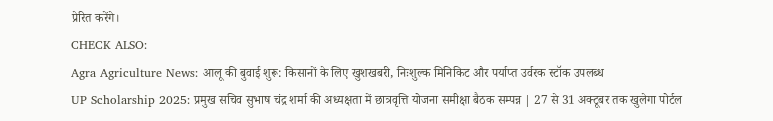प्रेरित करेंगे।
CHECK ALSO:
Agra Agriculture News: आलू की बुवाई शुरू: किसानों के लिए खुशखबरी, निःशुल्क मिनिकिट और पर्याप्त उर्वरक स्टॉक उपलब्ध
UP Scholarship 2025: प्रमुख सचिव सुभाष चंद्र शर्मा की अध्यक्षता में छात्रवृत्ति योजना समीक्षा बैठक सम्पन्न | 27 से 31 अक्टूबर तक खुलेगा पोर्टल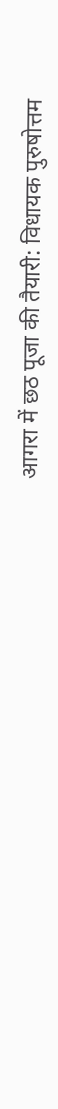आगरा में छठ पूजा की तैयारी: विधायक पुरुषोत्तम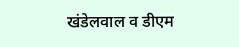खंडेलवाल व डीएम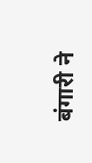बंगारी ने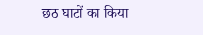छठ घाटों का किया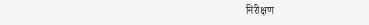निरीक्षण